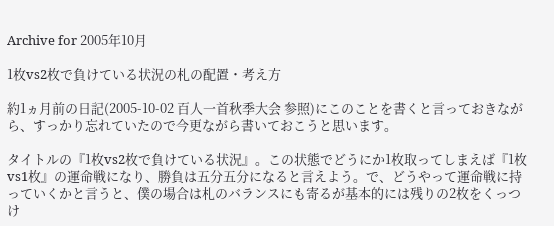Archive for 2005年10月

1枚vs2枚で負けている状況の札の配置・考え方

約1ヵ月前の日記(2005-10-02 百人一首秋季大会 参照)にこのことを書くと言っておきながら、すっかり忘れていたので今更ながら書いておこうと思います。

タイトルの『1枚vs2枚で負けている状況』。この状態でどうにか1枚取ってしまえば『1枚vs1枚』の運命戦になり、勝負は五分五分になると言えよう。で、どうやって運命戦に持っていくかと言うと、僕の場合は札のバランスにも寄るが基本的には残りの2枚をくっつけ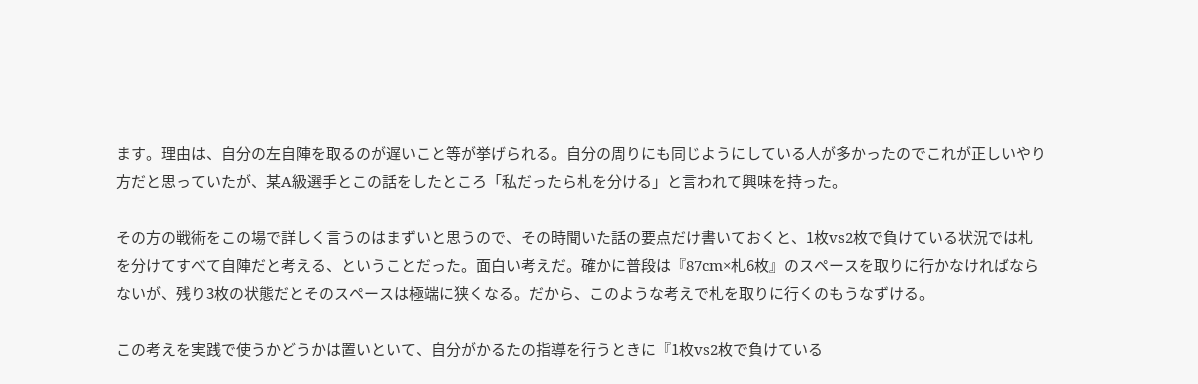ます。理由は、自分の左自陣を取るのが遅いこと等が挙げられる。自分の周りにも同じようにしている人が多かったのでこれが正しいやり方だと思っていたが、某A級選手とこの話をしたところ「私だったら札を分ける」と言われて興味を持った。

その方の戦術をこの場で詳しく言うのはまずいと思うので、その時聞いた話の要点だけ書いておくと、1枚vs2枚で負けている状況では札を分けてすべて自陣だと考える、ということだった。面白い考えだ。確かに普段は『87cm×札6枚』のスペースを取りに行かなければならないが、残り3枚の状態だとそのスペースは極端に狭くなる。だから、このような考えで札を取りに行くのもうなずける。

この考えを実践で使うかどうかは置いといて、自分がかるたの指導を行うときに『1枚vs2枚で負けている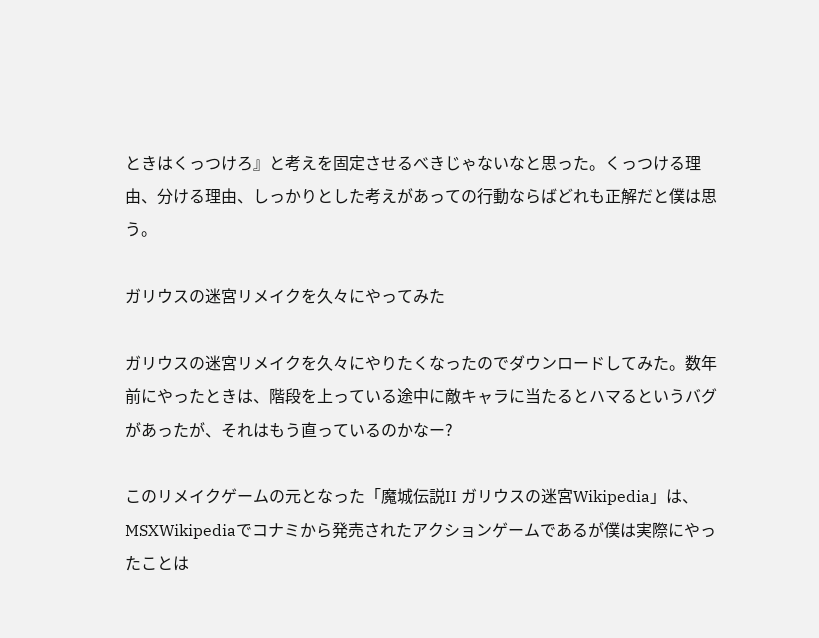ときはくっつけろ』と考えを固定させるべきじゃないなと思った。くっつける理由、分ける理由、しっかりとした考えがあっての行動ならばどれも正解だと僕は思う。

ガリウスの迷宮リメイクを久々にやってみた

ガリウスの迷宮リメイクを久々にやりたくなったのでダウンロードしてみた。数年前にやったときは、階段を上っている途中に敵キャラに当たるとハマるというバグがあったが、それはもう直っているのかなー?

このリメイクゲームの元となった「魔城伝説II ガリウスの迷宮Wikipedia」は、MSXWikipediaでコナミから発売されたアクションゲームであるが僕は実際にやったことは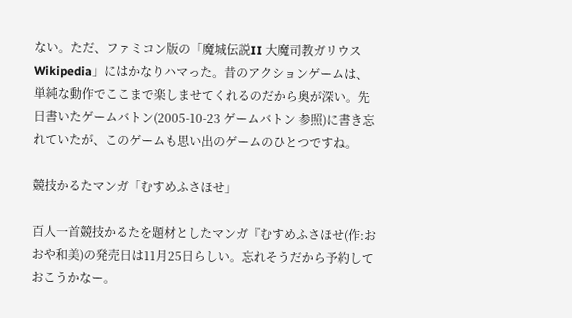ない。ただ、ファミコン版の「魔城伝説II 大魔司教ガリウスWikipedia」にはかなりハマった。昔のアクションゲームは、単純な動作でここまで楽しませてくれるのだから奥が深い。先日書いたゲームバトン(2005-10-23 ゲームバトン 参照)に書き忘れていたが、このゲームも思い出のゲームのひとつですね。

競技かるたマンガ「むすめふさほせ」

百人一首競技かるたを題材としたマンガ『むすめふさほせ(作:おおや和美)の発売日は11月25日らしい。忘れそうだから予約しておこうかなー。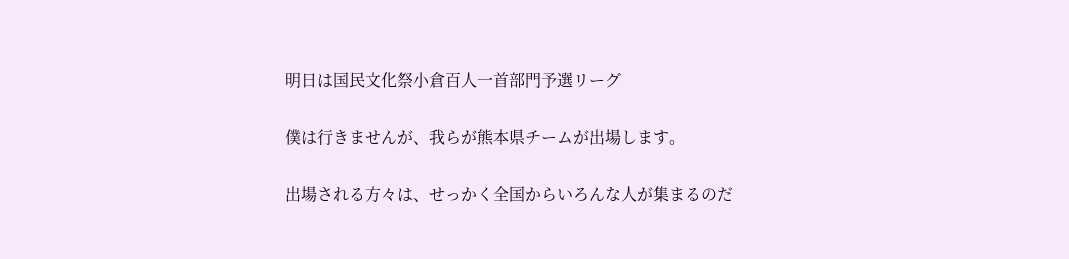明日は国民文化祭小倉百人一首部門予選リーグ

僕は行きませんが、我らが熊本県チームが出場します。

出場される方々は、せっかく全国からいろんな人が集まるのだ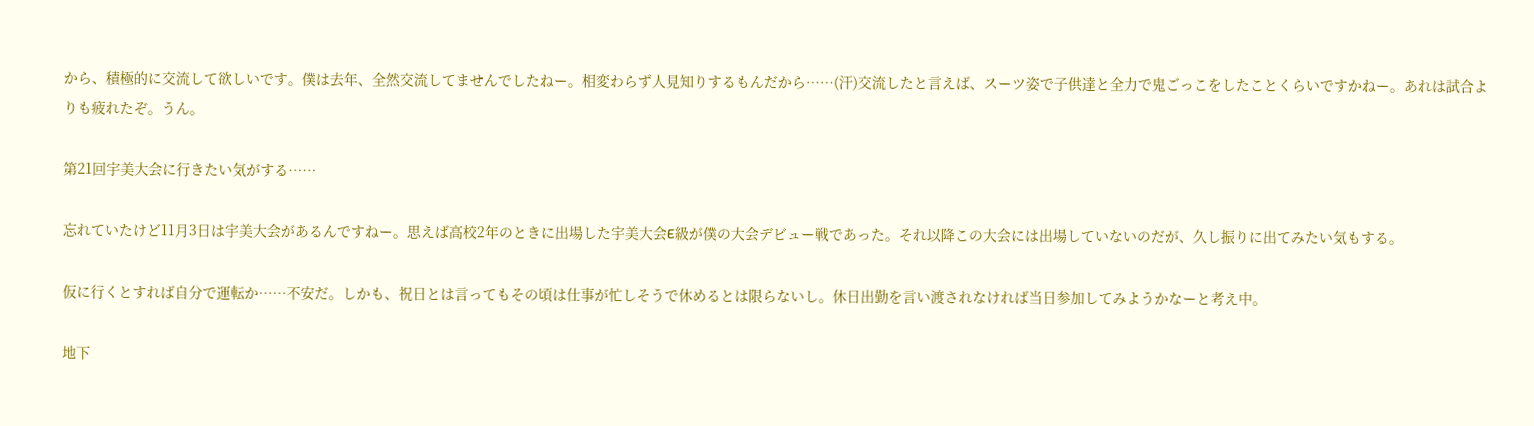から、積極的に交流して欲しいです。僕は去年、全然交流してませんでしたねー。相変わらず人見知りするもんだから……(汗)交流したと言えば、スーツ姿で子供達と全力で鬼ごっこをしたことくらいですかねー。あれは試合よりも疲れたぞ。うん。

第21回宇美大会に行きたい気がする……

忘れていたけど11月3日は宇美大会があるんですねー。思えば高校2年のときに出場した宇美大会E級が僕の大会デビュー戦であった。それ以降この大会には出場していないのだが、久し振りに出てみたい気もする。

仮に行くとすれば自分で運転か……不安だ。しかも、祝日とは言ってもその頃は仕事が忙しそうで休めるとは限らないし。休日出勤を言い渡されなければ当日参加してみようかなーと考え中。

地下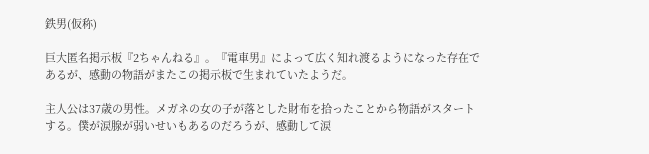鉄男(仮称)

巨大匿名掲示板『2ちゃんねる』。『電車男』によって広く知れ渡るようになった存在であるが、感動の物語がまたこの掲示板で生まれていたようだ。

主人公は37歳の男性。メガネの女の子が落とした財布を拾ったことから物語がスタートする。僕が涙腺が弱いせいもあるのだろうが、感動して涙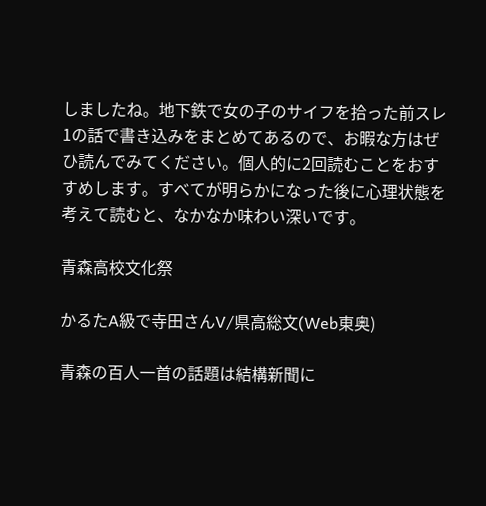しましたね。地下鉄で女の子のサイフを拾った前スレ1の話で書き込みをまとめてあるので、お暇な方はぜひ読んでみてください。個人的に2回読むことをおすすめします。すべてが明らかになった後に心理状態を考えて読むと、なかなか味わい深いです。

青森高校文化祭

かるたA級で寺田さんV/県高総文(Web東奥)

青森の百人一首の話題は結構新聞に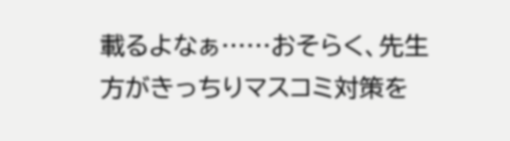載るよなぁ……おそらく、先生方がきっちりマスコミ対策を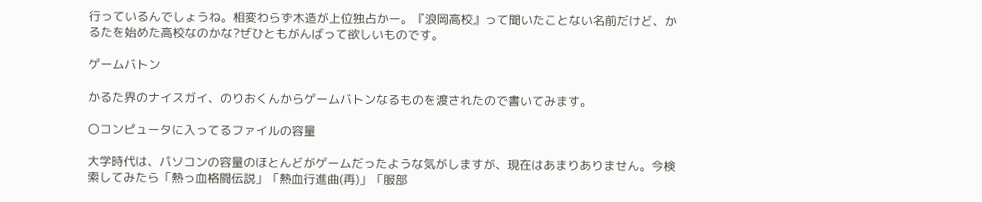行っているんでしょうね。相変わらず木造が上位独占かー。『浪岡高校』って聞いたことない名前だけど、かるたを始めた高校なのかな?ぜひともがんばって欲しいものです。

ゲームバトン

かるた界のナイスガイ、のりおくんからゲームバトンなるものを渡されたので書いてみます。

〇コンピュータに入ってるファイルの容量

大学時代は、パソコンの容量のほとんどがゲームだったような気がしますが、現在はあまりありません。今検索してみたら「熱っ血格闘伝説」「熱血行進曲(再)」「服部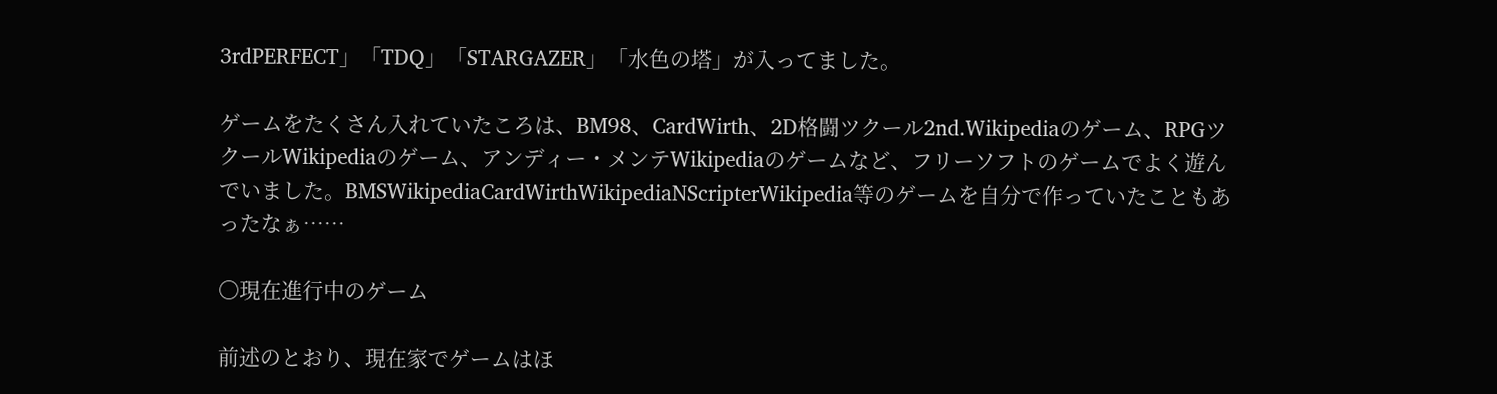3rdPERFECT」「TDQ」「STARGAZER」「水色の塔」が入ってました。

ゲームをたくさん入れていたころは、BM98、CardWirth、2D格闘ツクール2nd.Wikipediaのゲーム、RPGツクールWikipediaのゲーム、アンディー・メンテWikipediaのゲームなど、フリーソフトのゲームでよく遊んでいました。BMSWikipediaCardWirthWikipediaNScripterWikipedia等のゲームを自分で作っていたこともあったなぁ……

〇現在進行中のゲーム

前述のとおり、現在家でゲームはほ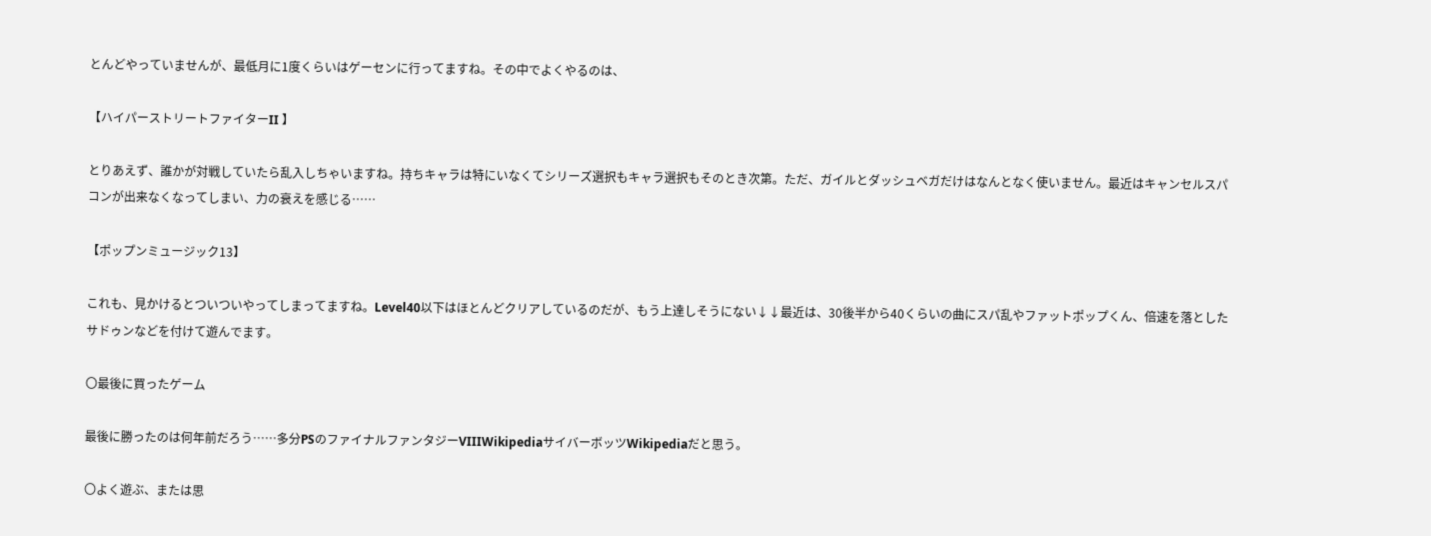とんどやっていませんが、最低月に1度くらいはゲーセンに行ってますね。その中でよくやるのは、

【ハイパーストリートファイターII 】

とりあえず、誰かが対戦していたら乱入しちゃいますね。持ちキャラは特にいなくてシリーズ選択もキャラ選択もそのとき次第。ただ、ガイルとダッシュベガだけはなんとなく使いません。最近はキャンセルスパコンが出来なくなってしまい、力の衰えを感じる……

【ポップンミュージック13】

これも、見かけるとついついやってしまってますね。Level40以下はほとんどクリアしているのだが、もう上達しそうにない↓↓最近は、30後半から40くらいの曲にスパ乱やファットポップくん、倍速を落としたサドゥンなどを付けて遊んでます。

〇最後に買ったゲーム

最後に勝ったのは何年前だろう……多分PSのファイナルファンタジーVIIIWikipediaサイバーボッツWikipediaだと思う。

〇よく遊ぶ、または思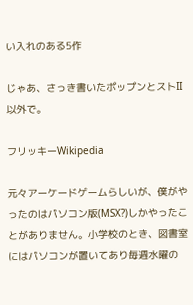い入れのある5作

じゃあ、さっき書いたポップンとストII以外で。

フリッキーWikipedia

元々アーケードゲームらしいが、僕がやったのはパソコン版(MSX?)しかやったことがありません。小学校のとき、図書室にはパソコンが置いてあり毎週水曜の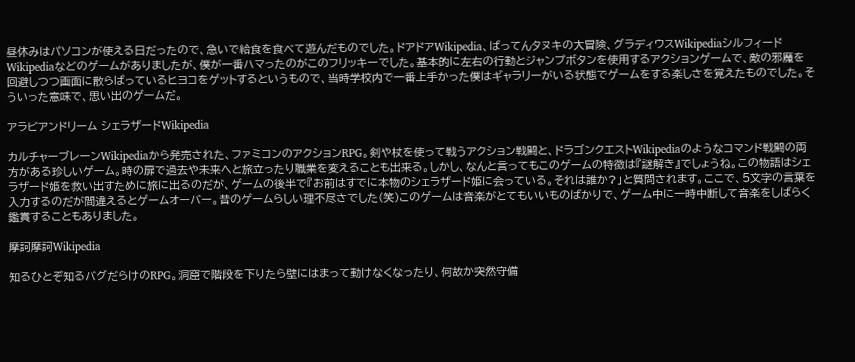昼休みはパソコンが使える日だったので、急いで給食を食べて遊んだものでした。ドアドアWikipedia、ばってんタヌキの大冒険、グラディウスWikipediaシルフィードWikipediaなどのゲームがありましたが、僕が一番ハマったのがこのフリッキーでした。基本的に左右の行動とジャンプボタンを使用するアクションゲームで、敵の邪魔を回避しつつ画面に散らばっているヒヨコをゲットするというもので、当時学校内で一番上手かった僕はギャラリーがいる状態でゲームをする楽しさを覚えたものでした。そういった意味で、思い出のゲームだ。

アラビアンドリーム シェラザードWikipedia

カルチャーブレーンWikipediaから発売された、ファミコンのアクションRPG。剣や杖を使って戦うアクション戦闘と、ドラゴンクエストWikipediaのようなコマンド戦闘の両方がある珍しいゲーム。時の扉で過去や未来へと旅立ったり職業を変えることも出来る。しかし、なんと言ってもこのゲームの特徴は『謎解き』でしょうね。この物語はシェラザード姫を救い出すために旅に出るのだが、ゲームの後半で『お前はすでに本物のシェラザード姫に会っている。それは誰か?」と質問されます。ここで、5文字の言葉を入力するのだが間違えるとゲームオーバー。昔のゲームらしい理不尽さでした(笑)このゲームは音楽がとてもいいものばかりで、ゲーム中に一時中断して音楽をしばらく鑑賞することもありました。

摩訶摩訶Wikipedia

知るひとぞ知るバグだらけのRPG。洞窟で階段を下りたら壁にはまって動けなくなったり、何故か突然守備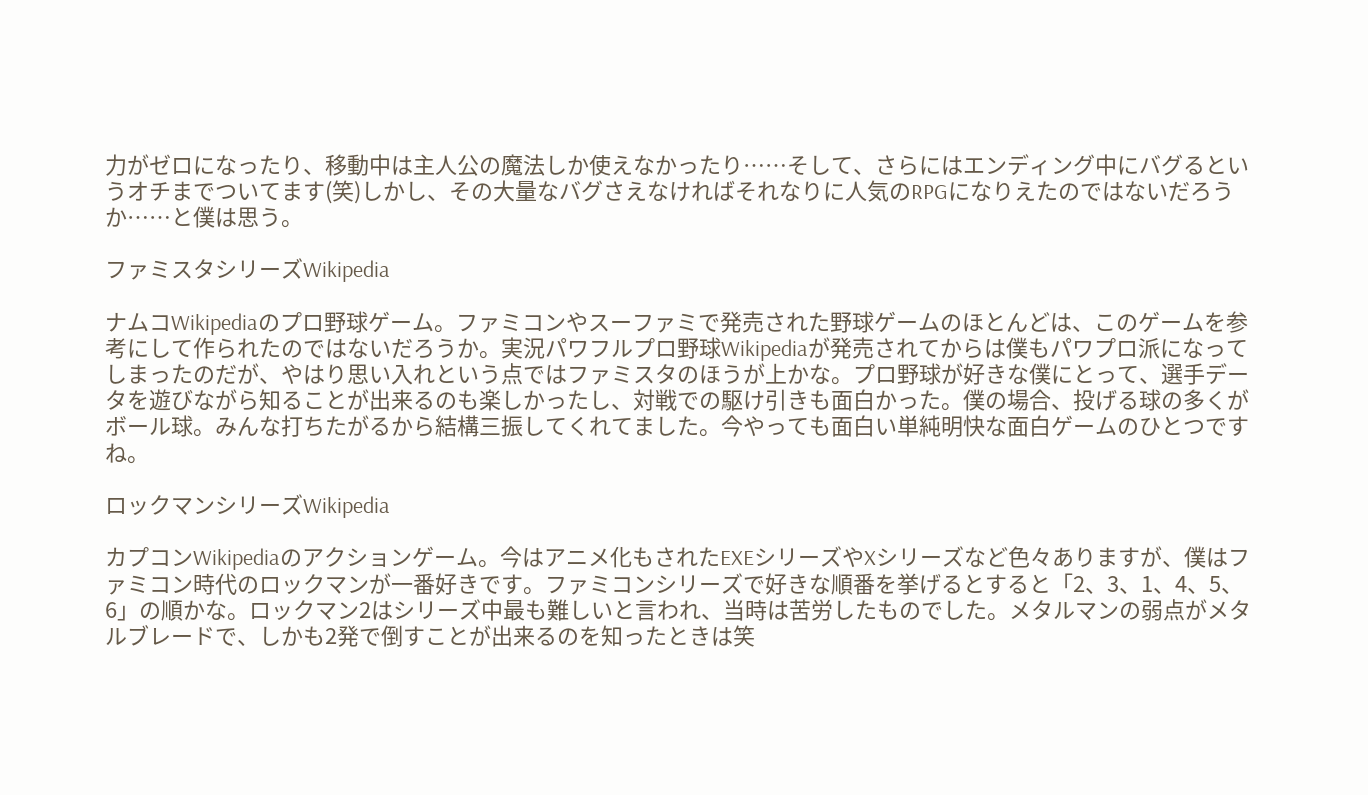力がゼロになったり、移動中は主人公の魔法しか使えなかったり……そして、さらにはエンディング中にバグるというオチまでついてます(笑)しかし、その大量なバグさえなければそれなりに人気のRPGになりえたのではないだろうか……と僕は思う。

ファミスタシリーズWikipedia

ナムコWikipediaのプロ野球ゲーム。ファミコンやスーファミで発売された野球ゲームのほとんどは、このゲームを参考にして作られたのではないだろうか。実況パワフルプロ野球Wikipediaが発売されてからは僕もパワプロ派になってしまったのだが、やはり思い入れという点ではファミスタのほうが上かな。プロ野球が好きな僕にとって、選手データを遊びながら知ることが出来るのも楽しかったし、対戦での駆け引きも面白かった。僕の場合、投げる球の多くがボール球。みんな打ちたがるから結構三振してくれてました。今やっても面白い単純明快な面白ゲームのひとつですね。

ロックマンシリーズWikipedia

カプコンWikipediaのアクションゲーム。今はアニメ化もされたEXEシリーズやXシリーズなど色々ありますが、僕はファミコン時代のロックマンが一番好きです。ファミコンシリーズで好きな順番を挙げるとすると「2、3、1、4、5、6」の順かな。ロックマン2はシリーズ中最も難しいと言われ、当時は苦労したものでした。メタルマンの弱点がメタルブレードで、しかも2発で倒すことが出来るのを知ったときは笑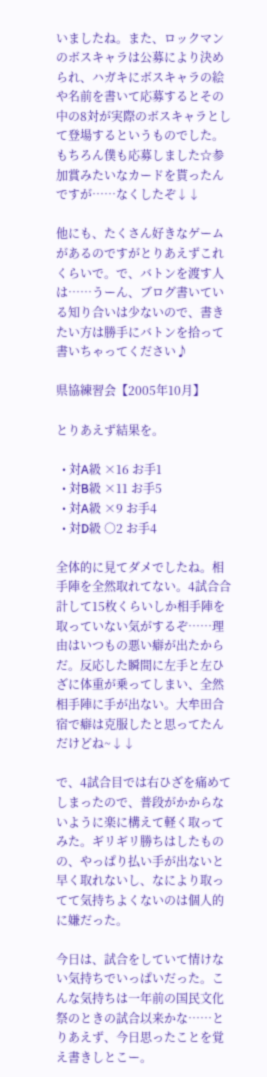いましたね。また、ロックマンのボスキャラは公募により決められ、ハガキにボスキャラの絵や名前を書いて応募するとその中の8対が実際のボスキャラとして登場するというものでした。もちろん僕も応募しました☆参加賞みたいなカードを貰ったんですが……なくしたぞ↓↓

他にも、たくさん好きなゲームがあるのですがとりあえずこれくらいで。で、バトンを渡す人は……うーん、ブログ書いている知り合いは少ないので、書きたい方は勝手にバトンを拾って書いちゃってください♪

県協練習会【2005年10月】

とりあえず結果を。

  • 対A級 ×16 お手1
  • 対B級 ×11 お手5
  • 対A級 ×9 お手4
  • 対D級 ○2 お手4

全体的に見てダメでしたね。相手陣を全然取れてない。4試合合計して15枚くらいしか相手陣を取っていない気がするぞ……理由はいつもの悪い癖が出たからだ。反応した瞬間に左手と左ひざに体重が乗ってしまい、全然相手陣に手が出ない。大牟田合宿で癖は克服したと思ってたんだけどね~↓↓

で、4試合目では右ひざを痛めてしまったので、普段がかからないように楽に構えて軽く取ってみた。ギリギリ勝ちはしたものの、やっぱり払い手が出ないと早く取れないし、なにより取ってて気持ちよくないのは個人的に嫌だった。

今日は、試合をしていて情けない気持ちでいっぱいだった。こんな気持ちは一年前の国民文化祭のときの試合以来かな……とりあえず、今日思ったことを覚え書きしとこー。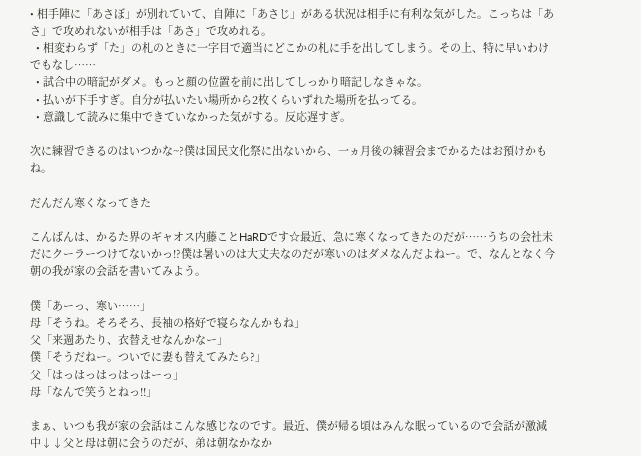• 相手陣に「あさぼ」が別れていて、自陣に「あさじ」がある状況は相手に有利な気がした。こっちは「あさ」で攻めれないが相手は「あさ」で攻めれる。
  • 相変わらず「た」の札のときに一字目で適当にどこかの札に手を出してしまう。その上、特に早いわけでもなし……
  • 試合中の暗記がダメ。もっと顔の位置を前に出してしっかり暗記しなきゃな。
  • 払いが下手すぎ。自分が払いたい場所から2枚くらいずれた場所を払ってる。
  • 意識して読みに集中できていなかった気がする。反応遅すぎ。

次に練習できるのはいつかな~?僕は国民文化祭に出ないから、一ヵ月後の練習会までかるたはお預けかもね。

だんだん寒くなってきた

こんばんは、かるた界のギャオス内藤ことHaRDです☆最近、急に寒くなってきたのだが……うちの会社未だにクーラーつけてないかっ!?僕は暑いのは大丈夫なのだが寒いのはダメなんだよねー。で、なんとなく今朝の我が家の会話を書いてみよう。

僕「あーっ、寒い……」
母「そうね。そろそろ、長袖の格好で寝らなんかもね」
父「来週あたり、衣替えせなんかなー」
僕「そうだねー。ついでに妻も替えてみたら?」
父「はっはっはっはっはーっ」
母「なんで笑うとねっ!!」

まぁ、いつも我が家の会話はこんな感じなのです。最近、僕が帰る頃はみんな眠っているので会話が激減中↓↓父と母は朝に会うのだが、弟は朝なかなか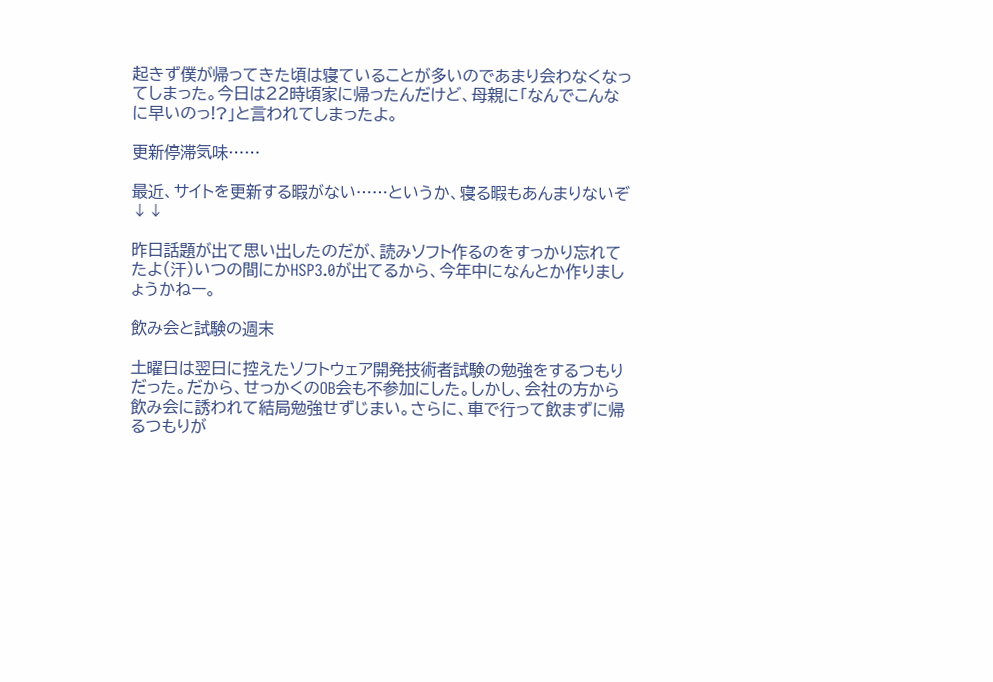起きず僕が帰ってきた頃は寝ていることが多いのであまり会わなくなってしまった。今日は22時頃家に帰ったんだけど、母親に「なんでこんなに早いのっ!?」と言われてしまったよ。

更新停滞気味……

最近、サイトを更新する暇がない……というか、寝る暇もあんまりないぞ↓↓

昨日話題が出て思い出したのだが、読みソフト作るのをすっかり忘れてたよ(汗)いつの間にかHSP3.0が出てるから、今年中になんとか作りましょうかねー。

飲み会と試験の週末

土曜日は翌日に控えたソフトウェア開発技術者試験の勉強をするつもりだった。だから、せっかくのOB会も不参加にした。しかし、会社の方から飲み会に誘われて結局勉強せずじまい。さらに、車で行って飲まずに帰るつもりが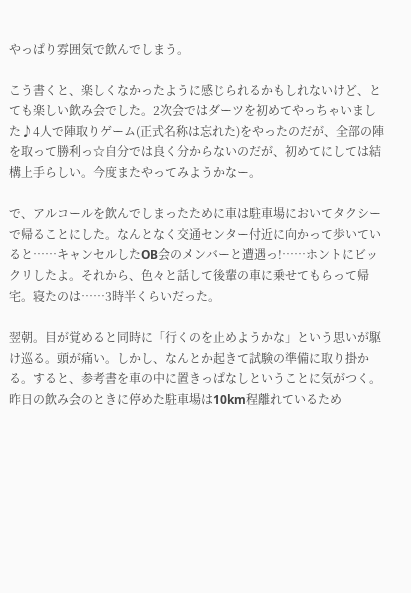やっぱり雰囲気で飲んでしまう。

こう書くと、楽しくなかったように感じられるかもしれないけど、とても楽しい飲み会でした。2次会ではダーツを初めてやっちゃいました♪4人で陣取りゲーム(正式名称は忘れた)をやったのだが、全部の陣を取って勝利っ☆自分では良く分からないのだが、初めてにしては結構上手らしい。今度またやってみようかなー。

で、アルコールを飲んでしまったために車は駐車場においてタクシーで帰ることにした。なんとなく交通センター付近に向かって歩いていると……キャンセルしたOB会のメンバーと遭遇っ!……ホントにビックリしたよ。それから、色々と話して後輩の車に乗せてもらって帰宅。寝たのは……3時半くらいだった。

翌朝。目が覚めると同時に「行くのを止めようかな」という思いが駆け巡る。頭が痛い。しかし、なんとか起きて試験の準備に取り掛かる。すると、参考書を車の中に置きっぱなしということに気がつく。昨日の飲み会のときに停めた駐車場は10km程離れているため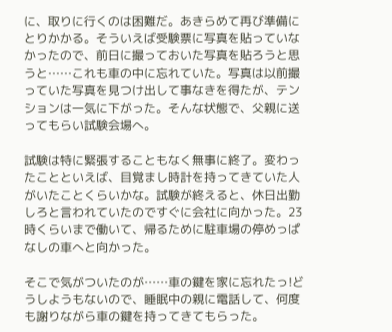に、取りに行くのは困難だ。あきらめて再び準備にとりかかる。そういえば受験票に写真を貼っていなかったので、前日に撮っておいた写真を貼ろうと思うと……これも車の中に忘れていた。写真は以前撮っていた写真を見つけ出して事なきを得たが、テンションは一気に下がった。そんな状態で、父親に送ってもらい試験会場へ。

試験は特に緊張することもなく無事に終了。変わったことといえば、目覚まし時計を持ってきていた人がいたことくらいかな。試験が終えると、休日出勤しろと言われていたのですぐに会社に向かった。23時くらいまで働いて、帰るために駐車場の停めっぱなしの車へと向かった。

そこで気がついたのが……車の鍵を家に忘れたっ!どうしようもないので、睡眠中の親に電話して、何度も謝りながら車の鍵を持ってきてもらった。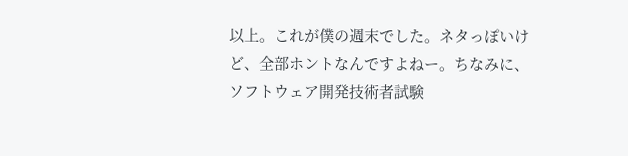以上。これが僕の週末でした。ネタっぽいけど、全部ホントなんですよねー。ちなみに、ソフトウェア開発技術者試験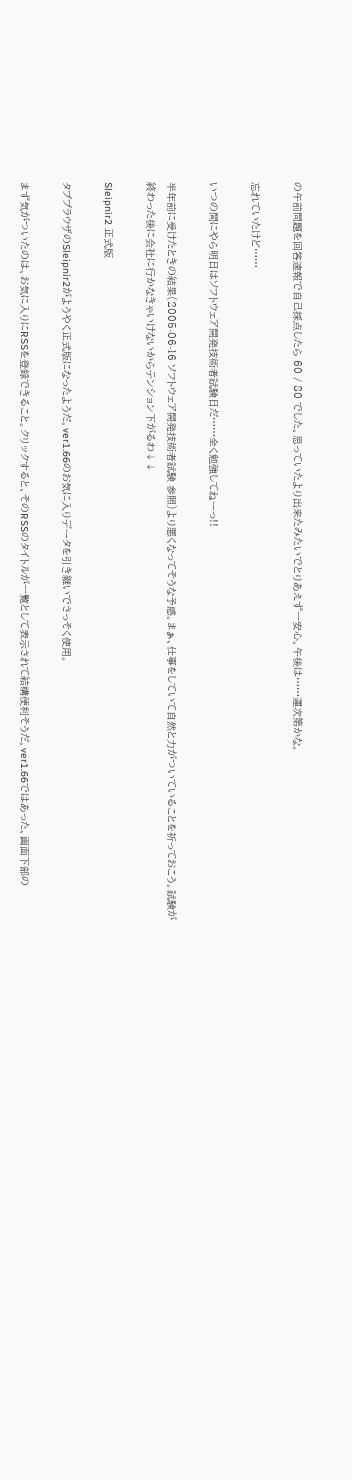の午前問題を回答速報で自己採点したら 60 / 80 でした。思っていたより出来たみたいでとりあえず一安心。午後は……運次第かな。

忘れていたけど……

いつの間にやら明日はソフトウェア開発技術者試験日だ……全く勉強してねーっ!!

半年前に受けたときの結果(2005-06-16 ソフトウェア開発技術者試験 参照)より悪くなってそうな予感。まぁ、仕事をしていて自然と力がついていることを祈っておこう。試験が終わった後に会社に行かなきゃいけないからテンション下がるわ↓↓

Sleipnir2 正式版

タブブラウザのSleipnir2がようやく正式版になったようだ。ver1.66のお気に入りデータを引き継いでさっそく使用。

まず気がついたのは、お気に入りにRSSを登録できること。クリックすると、そのRSSのタイトルが一覧として表示されて結構便利そうだ。ver1.66ではあった、画面下部の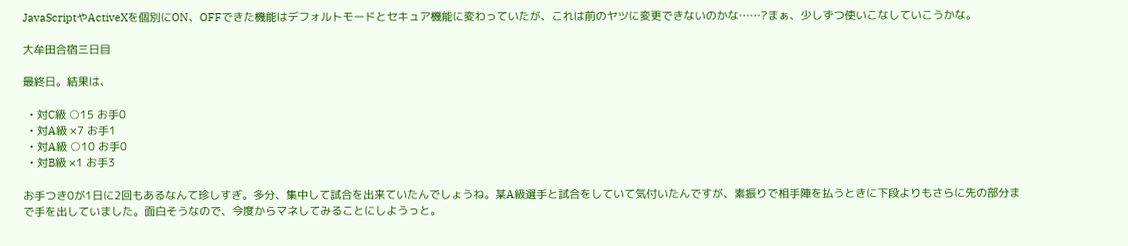JavaScriptやActiveXを個別にON、OFFできた機能はデフォルトモードとセキュア機能に変わっていたが、これは前のヤツに変更できないのかな……?まぁ、少しずつ使いこなしていこうかな。

大牟田合宿三日目

最終日。結果は、

  • 対C級 ○15 お手0
  • 対A級 ×7 お手1
  • 対A級 ○10 お手0
  • 対B級 ×1 お手3

お手つき0が1日に2回もあるなんて珍しすぎ。多分、集中して試合を出来ていたんでしょうね。某A級選手と試合をしていて気付いたんですが、素振りで相手陣を払うときに下段よりもさらに先の部分まで手を出していました。面白そうなので、今度からマネしてみることにしようっと。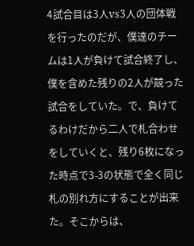4試合目は3人vs3人の団体戦を行ったのだが、僕達のチームは1人が負けて試合終了し、僕を含めた残りの2人が競った試合をしていた。で、負けてるわけだから二人で札合わせをしていくと、残り6枚になった時点で3-3の状態で全く同じ札の別れ方にすることが出来た。そこからは、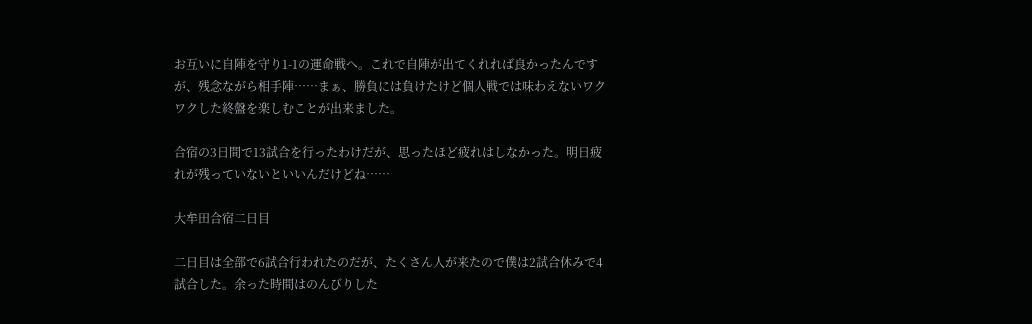お互いに自陣を守り1-1の運命戦へ。これで自陣が出てくれれば良かったんですが、残念ながら相手陣……まぁ、勝負には負けたけど個人戦では味わえないワクワクした終盤を楽しむことが出来ました。

合宿の3日間で13試合を行ったわけだが、思ったほど疲れはしなかった。明日疲れが残っていないといいんだけどね……

大牟田合宿二日目

二日目は全部で6試合行われたのだが、たくさん人が来たので僕は2試合休みで4試合した。余った時間はのんびりした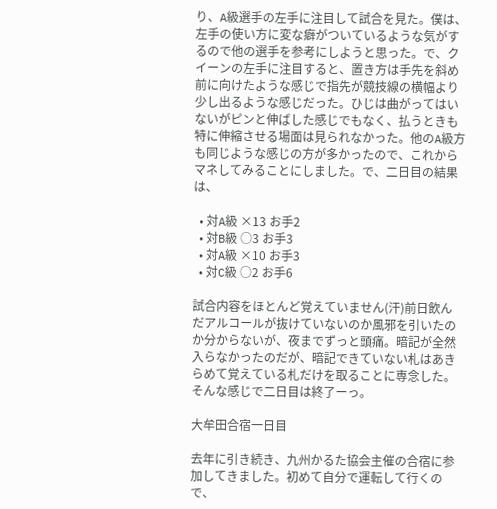り、A級選手の左手に注目して試合を見た。僕は、左手の使い方に変な癖がついているような気がするので他の選手を参考にしようと思った。で、クイーンの左手に注目すると、置き方は手先を斜め前に向けたような感じで指先が競技線の横幅より少し出るような感じだった。ひじは曲がってはいないがピンと伸ばした感じでもなく、払うときも特に伸縮させる場面は見られなかった。他のA級方も同じような感じの方が多かったので、これからマネしてみることにしました。で、二日目の結果は、

  • 対A級 ×13 お手2
  • 対B級 ○3 お手3
  • 対A級 ×10 お手3
  • 対C級 ○2 お手6

試合内容をほとんど覚えていません(汗)前日飲んだアルコールが抜けていないのか風邪を引いたのか分からないが、夜までずっと頭痛。暗記が全然入らなかったのだが、暗記できていない札はあきらめて覚えている札だけを取ることに専念した。そんな感じで二日目は終了ーっ。

大牟田合宿一日目

去年に引き続き、九州かるた協会主催の合宿に参加してきました。初めて自分で運転して行くので、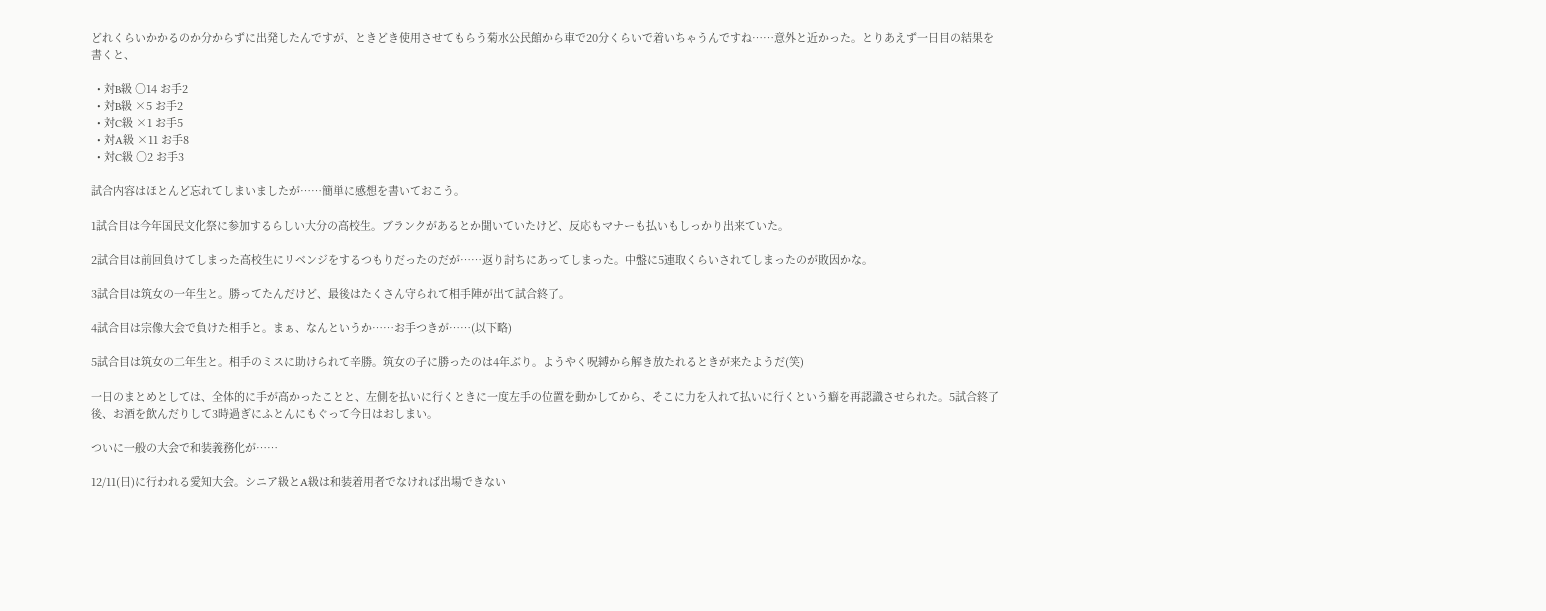どれくらいかかるのか分からずに出発したんですが、ときどき使用させてもらう菊水公民館から車で20分くらいで着いちゃうんですね……意外と近かった。とりあえず一日目の結果を書くと、

  • 対B級 ○14 お手2
  • 対B級 ×5 お手2
  • 対C級 ×1 お手5
  • 対A級 ×11 お手8
  • 対C級 ○2 お手3

試合内容はほとんど忘れてしまいましたが……簡単に感想を書いておこう。

1試合目は今年国民文化祭に参加するらしい大分の高校生。ブランクがあるとか聞いていたけど、反応もマナーも払いもしっかり出来ていた。

2試合目は前回負けてしまった高校生にリベンジをするつもりだったのだが……返り討ちにあってしまった。中盤に5連取くらいされてしまったのが敗因かな。

3試合目は筑女の一年生と。勝ってたんだけど、最後はたくさん守られて相手陣が出て試合終了。

4試合目は宗像大会で負けた相手と。まぁ、なんというか……お手つきが……(以下略)

5試合目は筑女の二年生と。相手のミスに助けられて辛勝。筑女の子に勝ったのは4年ぶり。ようやく呪縛から解き放たれるときが来たようだ(笑)

一日のまとめとしては、全体的に手が高かったことと、左側を払いに行くときに一度左手の位置を動かしてから、そこに力を入れて払いに行くという癖を再認識させられた。5試合終了後、お酒を飲んだりして3時過ぎにふとんにもぐって今日はおしまい。

ついに一般の大会で和装義務化が……

12/11(日)に行われる愛知大会。シニア級とA級は和装着用者でなければ出場できない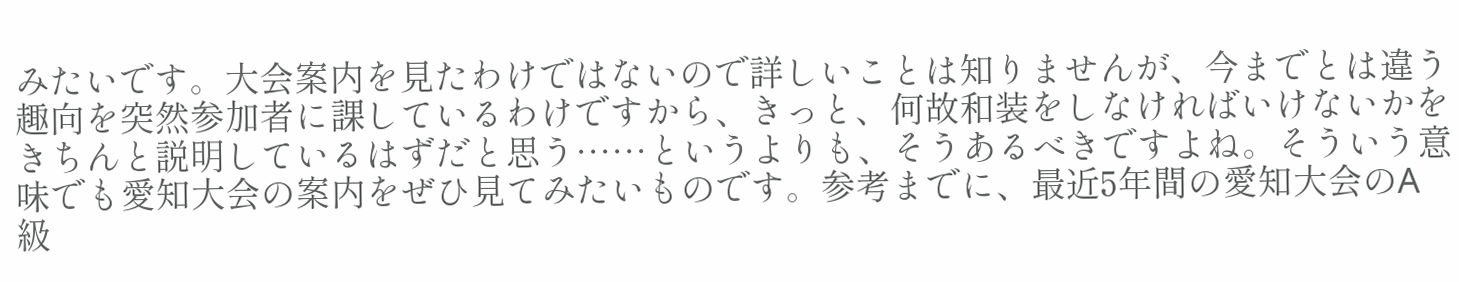みたいです。大会案内を見たわけではないので詳しいことは知りませんが、今までとは違う趣向を突然参加者に課しているわけですから、きっと、何故和装をしなければいけないかをきちんと説明しているはずだと思う……というよりも、そうあるべきですよね。そういう意味でも愛知大会の案内をぜひ見てみたいものです。参考までに、最近5年間の愛知大会のA級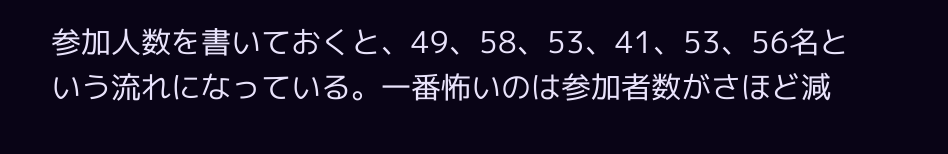参加人数を書いておくと、49、58、53、41、53、56名という流れになっている。一番怖いのは参加者数がさほど減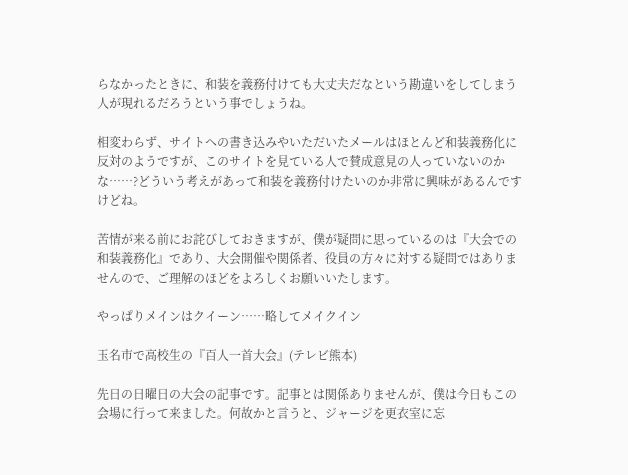らなかったときに、和装を義務付けても大丈夫だなという勘違いをしてしまう人が現れるだろうという事でしょうね。

相変わらず、サイトへの書き込みやいただいたメールはほとんど和装義務化に反対のようですが、このサイトを見ている人で賛成意見の人っていないのかな……?どういう考えがあって和装を義務付けたいのか非常に興味があるんですけどね。

苦情が来る前にお詫びしておきますが、僕が疑問に思っているのは『大会での和装義務化』であり、大会開催や関係者、役員の方々に対する疑問ではありませんので、ご理解のほどをよろしくお願いいたします。

やっぱりメインはクイーン……略してメイクイン

玉名市で高校生の『百人一首大会』(テレビ熊本)

先日の日曜日の大会の記事です。記事とは関係ありませんが、僕は今日もこの会場に行って来ました。何故かと言うと、ジャージを更衣室に忘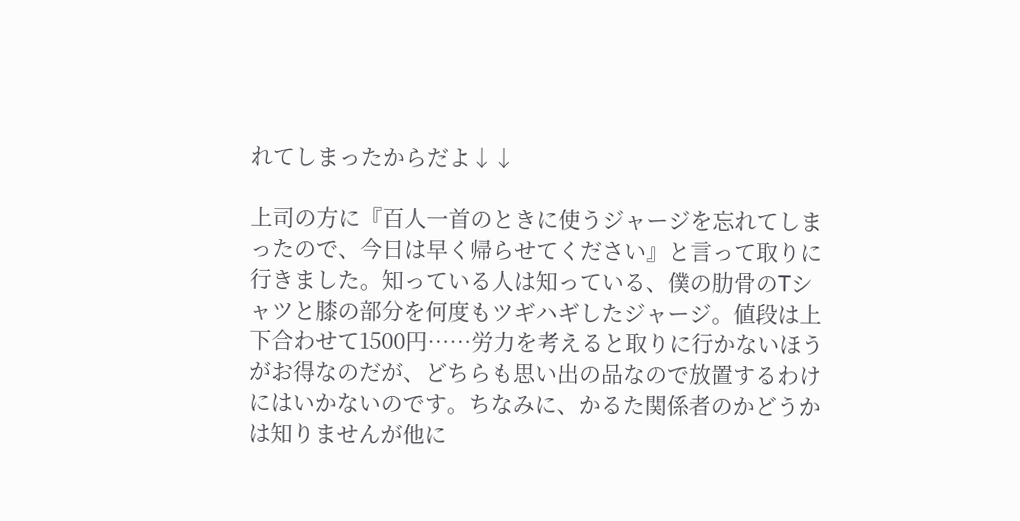れてしまったからだよ↓↓

上司の方に『百人一首のときに使うジャージを忘れてしまったので、今日は早く帰らせてください』と言って取りに行きました。知っている人は知っている、僕の肋骨のTシャツと膝の部分を何度もツギハギしたジャージ。値段は上下合わせて1500円……労力を考えると取りに行かないほうがお得なのだが、どちらも思い出の品なので放置するわけにはいかないのです。ちなみに、かるた関係者のかどうかは知りませんが他に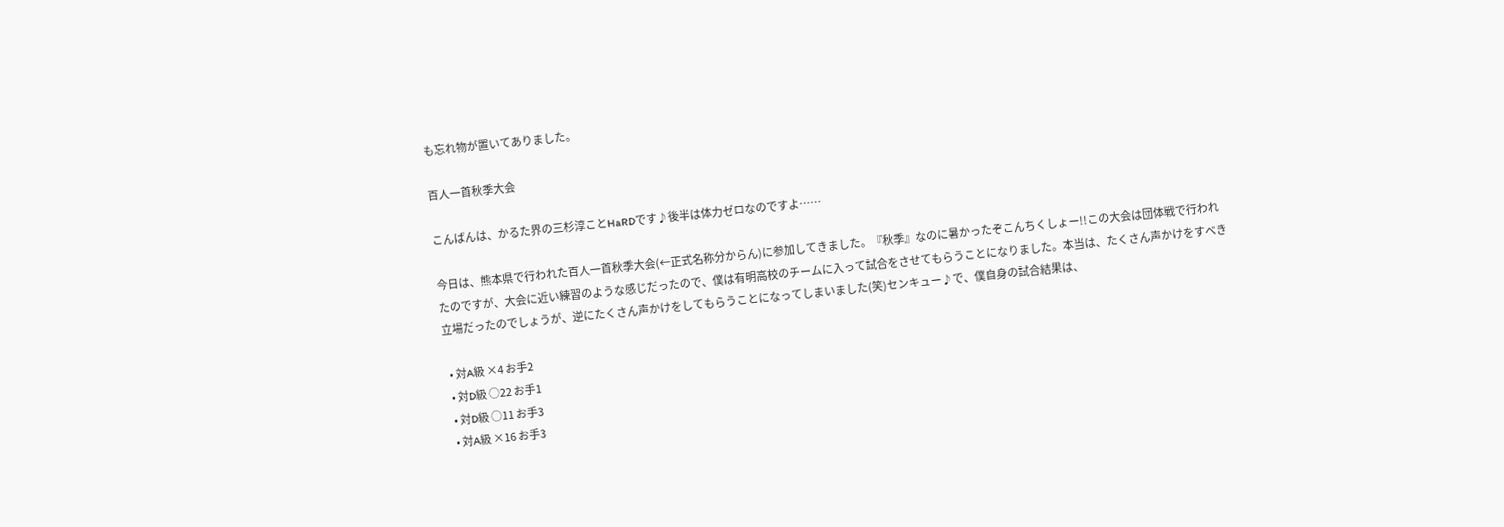も忘れ物が置いてありました。

百人一首秋季大会

こんばんは、かるた界の三杉淳ことHaRDです♪後半は体力ゼロなのですよ……

今日は、熊本県で行われた百人一首秋季大会(←正式名称分からん)に参加してきました。『秋季』なのに暑かったぞこんちくしょー!!この大会は団体戦で行われたのですが、大会に近い練習のような感じだったので、僕は有明高校のチームに入って試合をさせてもらうことになりました。本当は、たくさん声かけをすべき立場だったのでしょうが、逆にたくさん声かけをしてもらうことになってしまいました(笑)センキュー♪で、僕自身の試合結果は、

  • 対A級 ×4 お手2
  • 対D級 ○22 お手1
  • 対D級 ○11 お手3
  • 対A級 ×16 お手3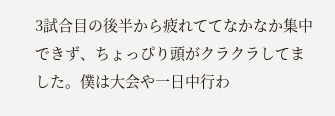3試合目の後半から疲れててなかなか集中できず、ちょっぴり頭がクラクラしてました。僕は大会や一日中行わ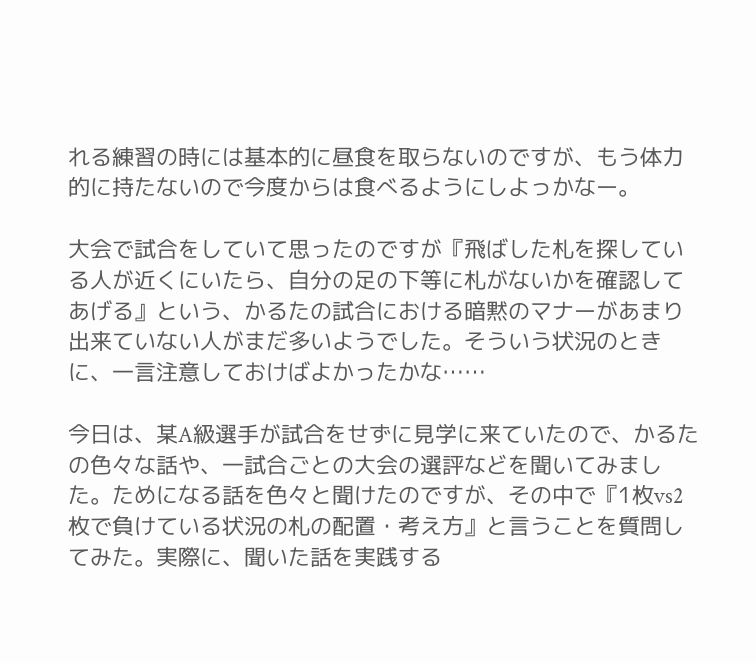れる練習の時には基本的に昼食を取らないのですが、もう体力的に持たないので今度からは食べるようにしよっかなー。

大会で試合をしていて思ったのですが『飛ばした札を探している人が近くにいたら、自分の足の下等に札がないかを確認してあげる』という、かるたの試合における暗黙のマナーがあまり出来ていない人がまだ多いようでした。そういう状況のときに、一言注意しておけばよかったかな……

今日は、某A級選手が試合をせずに見学に来ていたので、かるたの色々な話や、一試合ごとの大会の選評などを聞いてみました。ためになる話を色々と聞けたのですが、その中で『1枚vs2枚で負けている状況の札の配置・考え方』と言うことを質問してみた。実際に、聞いた話を実践する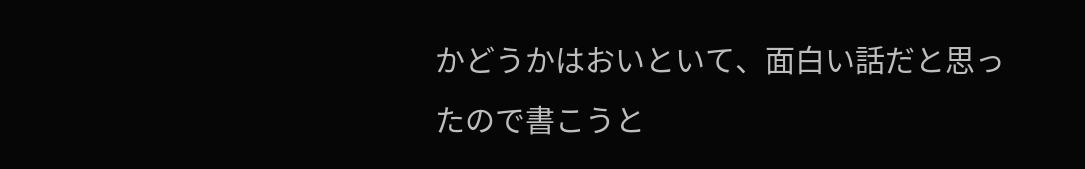かどうかはおいといて、面白い話だと思ったので書こうと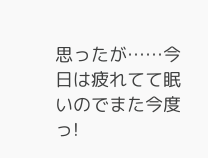思ったが……今日は疲れてて眠いのでまた今度っ!